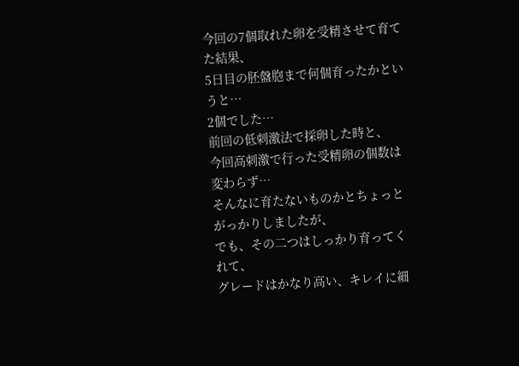今回の7個取れた卵を受精させて育てた結果、
5日目の胚盤胞まで何個育ったかというと…
2個でした…
前回の低刺激法で採卵した時と、
今回高刺激で行った受精卵の個数は変わらず…
そんなに育たないものかとちょっとがっかりしましたが、
でも、その二つはしっかり育ってくれて、
グレードはかなり高い、キレイに細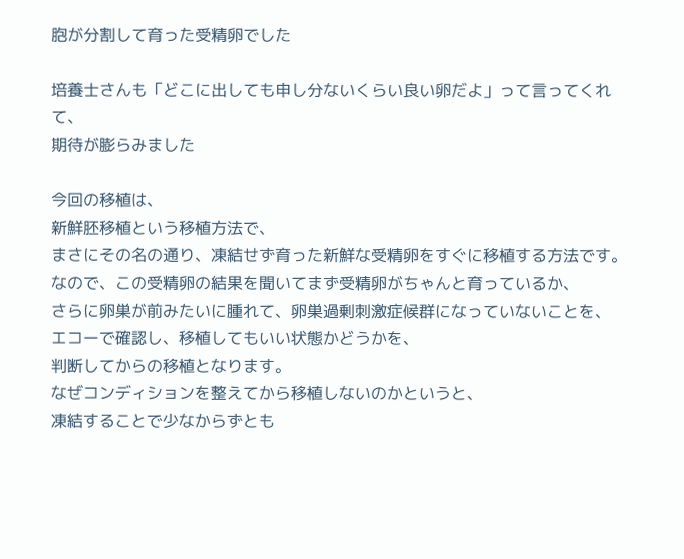胞が分割して育った受精卵でした

培養士さんも「どこに出しても申し分ないくらい良い卵だよ」って言ってくれて、
期待が膨らみました

今回の移植は、
新鮮胚移植という移植方法で、
まさにその名の通り、凍結せず育った新鮮な受精卵をすぐに移植する方法です。
なので、この受精卵の結果を聞いてまず受精卵がちゃんと育っているか、
さらに卵巣が前みたいに腫れて、卵巣過剰刺激症候群になっていないことを、
エコーで確認し、移植してもいい状態かどうかを、
判断してからの移植となります。
なぜコンディションを整えてから移植しないのかというと、
凍結することで少なからずとも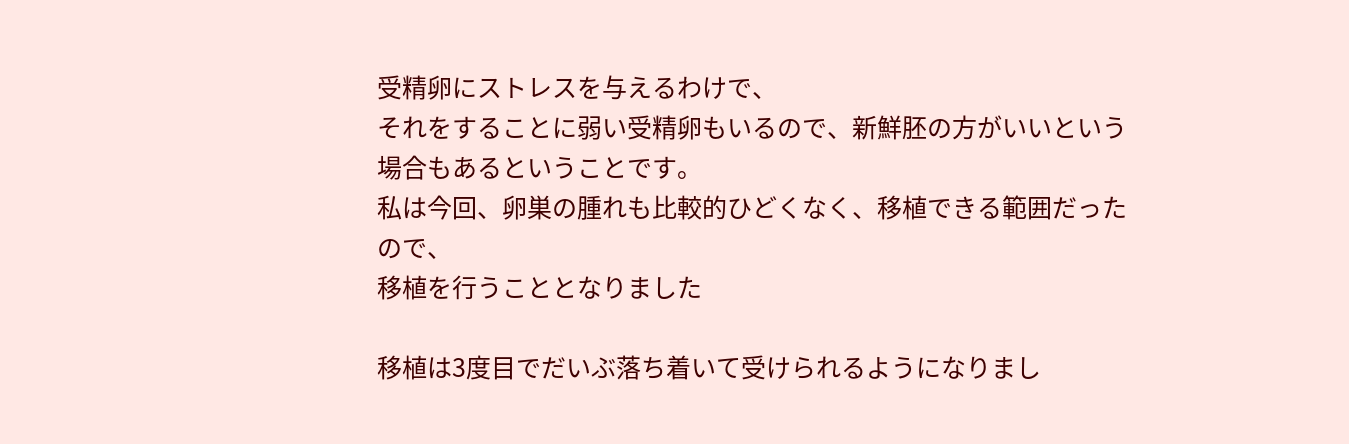受精卵にストレスを与えるわけで、
それをすることに弱い受精卵もいるので、新鮮胚の方がいいという場合もあるということです。
私は今回、卵巣の腫れも比較的ひどくなく、移植できる範囲だったので、
移植を行うこととなりました

移植は3度目でだいぶ落ち着いて受けられるようになりまし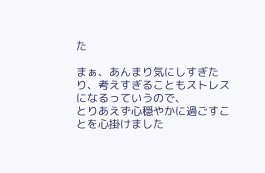た

まぁ、あんまり気にしすぎたり、考えすぎることもストレスになるっていうので、
とりあえず心穏やかに過ごすことを心掛けました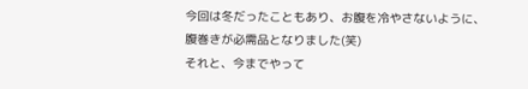今回は冬だったこともあり、お腹を冷やさないように、
腹巻きが必需品となりました(笑)
それと、今までやって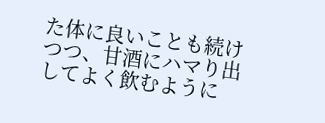た体に良いことも続けつつ、甘酒にハマり出してよく飲むように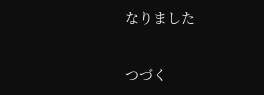なりました

つづく